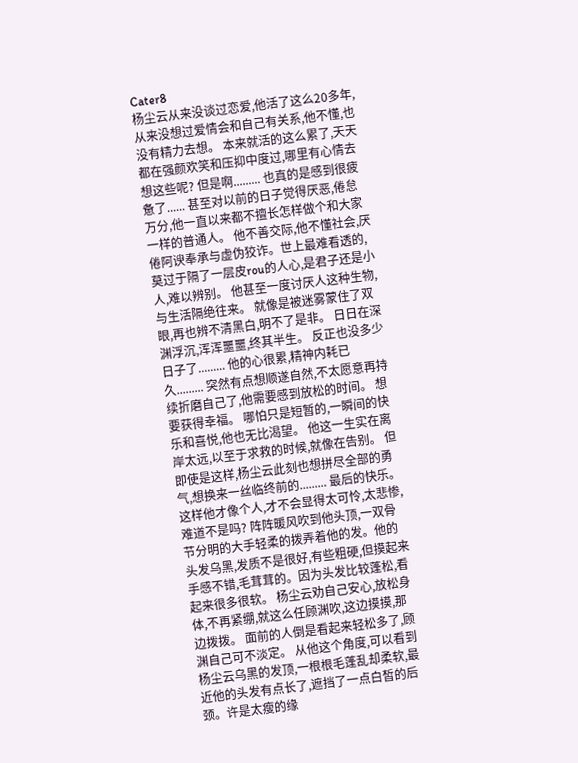Cater8
杨尘云从来没谈过恋爱,他活了这么20多年,从来没想过爱情会和自己有关系,他不懂,也没有精力去想。 本来就活的这么累了,天天都在强颜欢笑和压抑中度过,哪里有心情去想这些呢? 但是啊......... 也真的是感到很疲惫了...... 甚至对以前的日子觉得厌恶,倦怠万分,他一直以来都不擅长怎样做个和大家一样的普通人。 他不善交际,他不懂社会,厌倦阿谀奉承与虚伪狡诈。世上最难看透的,莫过于隔了一层皮rou的人心,是君子还是小人,难以辨别。 他甚至一度讨厌人这种生物,与生活隔绝往来。 就像是被迷雾蒙住了双眼,再也辨不清黑白,明不了是非。 日日在深渊浮沉,浑浑噩噩,终其半生。 反正也没多少日子了......... 他的心很累,精神内耗已久......... 突然有点想顺遂自然,不太愿意再持续折磨自己了,他需要感到放松的时间。 想要获得幸福。 哪怕只是短暂的,一瞬间的快乐和喜悦,他也无比渴望。 他这一生实在离岸太远,以至于求救的时候,就像在告别。 但即使是这样,杨尘云此刻也想拼尽全部的勇气,想换来一丝临终前的......... 最后的快乐。 这样他才像个人,才不会显得太可怜,太悲惨,难道不是吗? 阵阵暖风吹到他头顶,一双骨节分明的大手轻柔的拨弄着他的发。他的头发乌黑,发质不是很好,有些粗硬,但摸起来手感不错,毛茸茸的。因为头发比较蓬松,看起来很多很软。 杨尘云劝自己安心,放松身体,不再紧绷,就这么任顾渊吹,这边摸摸,那边拨拨。 面前的人倒是看起来轻松多了,顾渊自己可不淡定。 从他这个角度,可以看到杨尘云乌黑的发顶,一根根毛蓬乱却柔软,最近他的头发有点长了,遮挡了一点白皙的后颈。许是太瘦的缘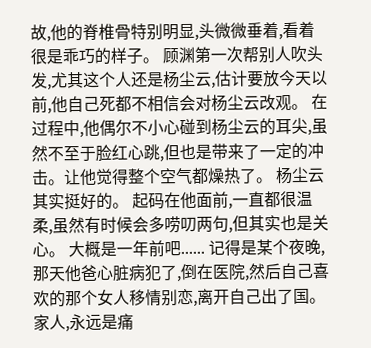故,他的脊椎骨特别明显,头微微垂着,看着很是乖巧的样子。 顾渊第一次帮别人吹头发,尤其这个人还是杨尘云,估计要放今天以前,他自己死都不相信会对杨尘云改观。 在过程中,他偶尔不小心碰到杨尘云的耳尖,虽然不至于脸红心跳,但也是带来了一定的冲击。让他觉得整个空气都燥热了。 杨尘云其实挺好的。 起码在他面前,一直都很温柔,虽然有时候会多唠叨两句,但其实也是关心。 大概是一年前吧...... 记得是某个夜晚,那天他爸心脏病犯了,倒在医院,然后自己喜欢的那个女人移情别恋,离开自己出了国。 家人,永远是痛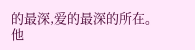的最深,爱的最深的所在。 他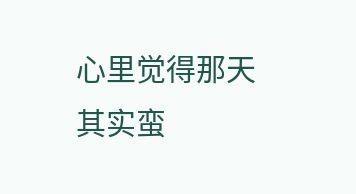心里觉得那天其实蛮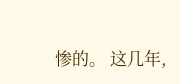惨的。 这几年,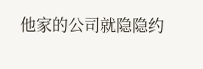他家的公司就隐隐约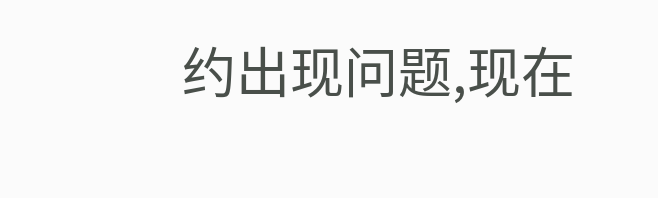约出现问题,现在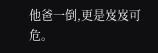他爸一倒,更是岌岌可危。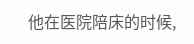他在医院陪床的时候,